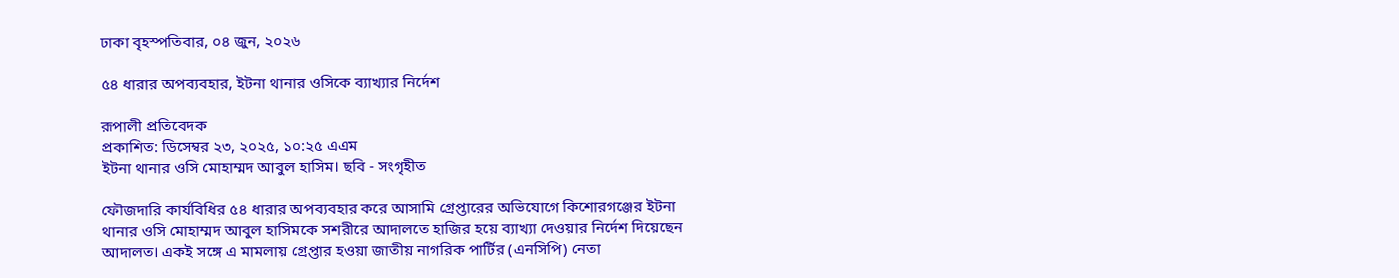ঢাকা বৃহস্পতিবার, ০৪ জুন, ২০২৬

৫৪ ধারার অপব্যবহার, ইটনা থানার ওসিকে ব্যাখ্যার নির্দেশ

রূপালী প্রতিবেদক
প্রকাশিত: ডিসেম্বর ২৩, ২০২৫, ১০:২৫ এএম
ইটনা থানার ওসি মোহাম্মদ আবুল হাসিম। ছবি - সংগৃহীত

ফৌজদারি কার্যবিধির ৫৪ ধারার অপব্যবহার করে আসামি গ্রেপ্তারের অভিযোগে কিশোরগঞ্জের ইটনা থানার ওসি মোহাম্মদ আবুল হাসিমকে সশরীরে আদালতে হাজির হয়ে ব্যাখ্যা দেওয়ার নির্দেশ দিয়েছেন আদালত। একই সঙ্গে এ মামলায় গ্রেপ্তার হওয়া জাতীয় নাগরিক পার্টির (এনসিপি) নেতা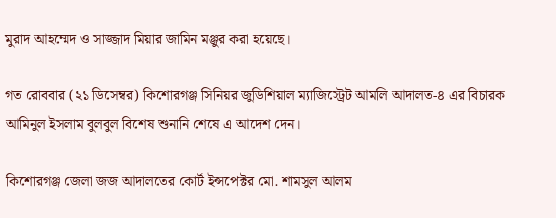মুরাদ আহম্মেদ ও সাজ্জাদ মিয়ার জামিন মঞ্জুর করা হয়েছে।

গত রোববার (২১ ডিসেম্বর) কিশোরগঞ্জ সিনিয়র জুডিশিয়াল ম্যাজিস্ট্রেট আমলি আদালত-৪ এর বিচারক আমিনুল ইসলাম বুলবুল বিশেষ শুনানি শেষে এ আদেশ দেন।

কিশোরগঞ্জ জেলা জজ আদালতের কোর্ট ইন্সপেক্টর মো. শামসুল আলম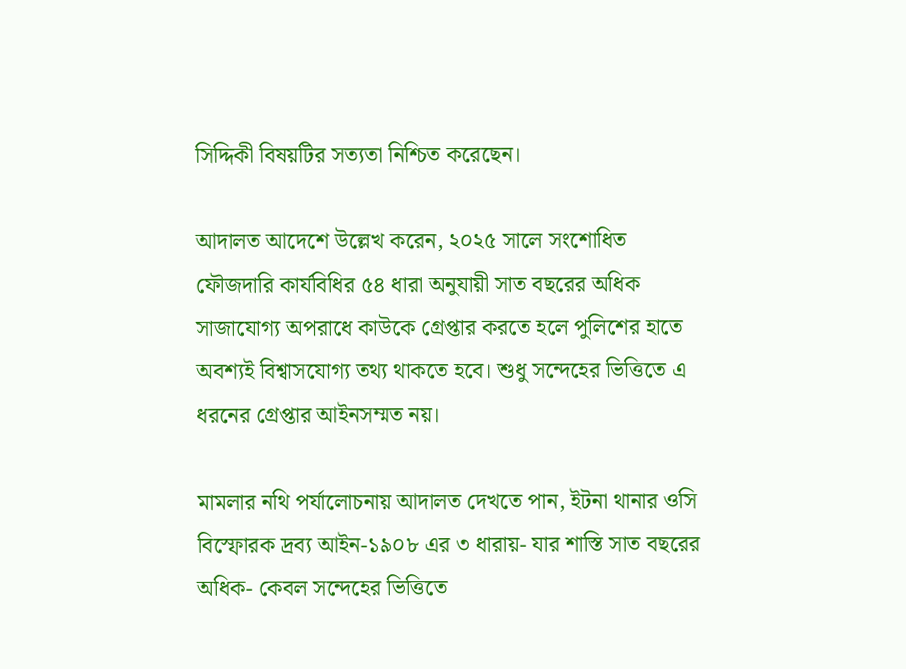সিদ্দিকী বিষয়টির সত্যতা নিশ্চিত করেছেন।

আদালত আদেশে উল্লেখ করেন, ২০২৫ সালে সংশোধিত ফৌজদারি কার্যবিধির ৫৪ ধারা অনুযায়ী সাত বছরের অধিক সাজাযোগ্য অপরাধে কাউকে গ্রেপ্তার করতে হলে পুলিশের হাতে অবশ্যই বিশ্বাসযোগ্য তথ্য থাকতে হবে। শুধু সন্দেহের ভিত্তিতে এ ধরনের গ্রেপ্তার আইনসম্মত নয়।

মামলার নথি পর্যালোচনায় আদালত দেখতে পান, ইটনা থানার ওসি বিস্ফোরক দ্রব্য আইন-১৯০৮ এর ৩ ধারায়- যার শাস্তি সাত বছরের অধিক- কেবল সন্দেহের ভিত্তিতে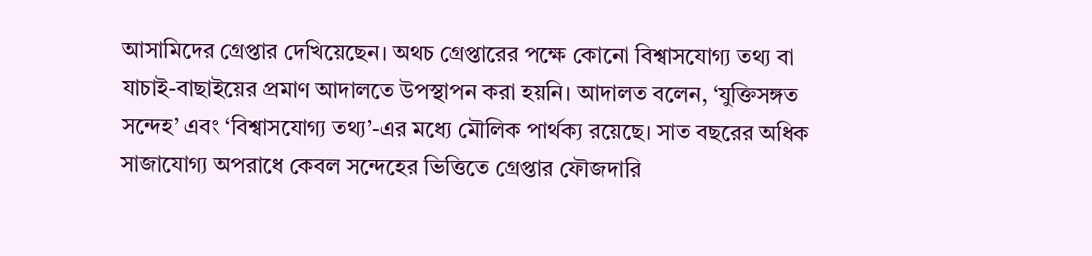আসামিদের গ্রেপ্তার দেখিয়েছেন। অথচ গ্রেপ্তারের পক্ষে কোনো বিশ্বাসযোগ্য তথ্য বা যাচাই-বাছাইয়ের প্রমাণ আদালতে উপস্থাপন করা হয়নি। আদালত বলেন, ‘যুক্তিসঙ্গত সন্দেহ’ এবং ‘বিশ্বাসযোগ্য তথ্য’-এর মধ্যে মৌলিক পার্থক্য রয়েছে। সাত বছরের অধিক সাজাযোগ্য অপরাধে কেবল সন্দেহের ভিত্তিতে গ্রেপ্তার ফৌজদারি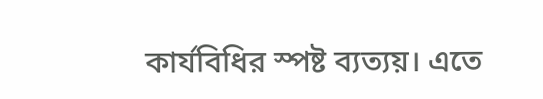কার্যবিধির স্পষ্ট ব্যত্যয়। এতে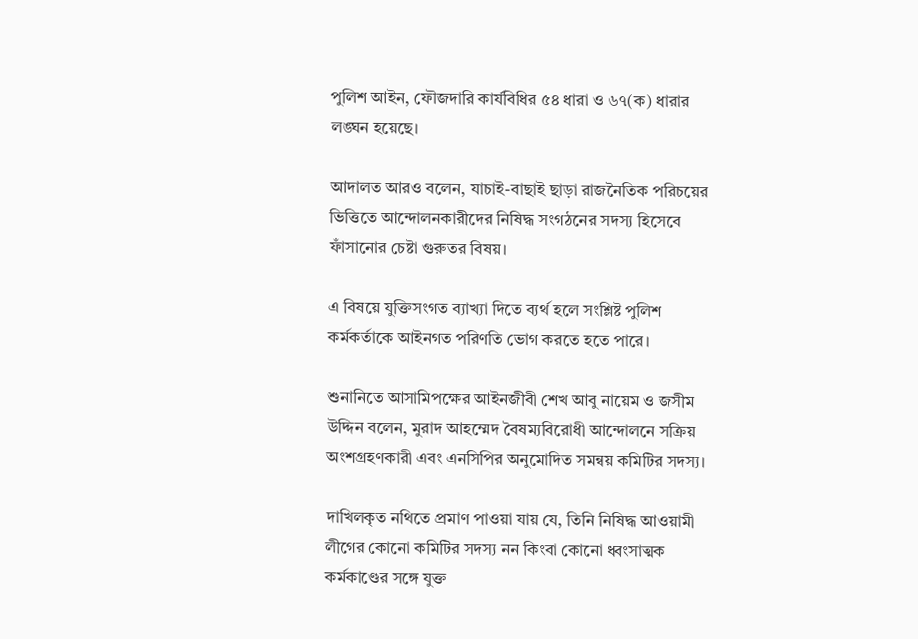পুলিশ আইন, ফৌজদারি কার্যবিধির ৫৪ ধারা ও ৬৭(ক) ধারার লঙ্ঘন হয়েছে।

আদালত আরও বলেন, যাচাই-বাছাই ছাড়া রাজনৈতিক পরিচয়ের ভিত্তিতে আন্দোলনকারীদের নিষিদ্ধ সংগঠনের সদস্য হিসেবে ফাঁসানোর চেষ্টা গুরুতর বিষয়।

এ বিষয়ে যুক্তিসংগত ব্যাখ্যা দিতে ব্যর্থ হলে সংশ্লিষ্ট পুলিশ কর্মকর্তাকে আইনগত পরিণতি ভোগ করতে হতে পারে।

শুনানিতে আসামিপক্ষের আইনজীবী শেখ আবু নায়েম ও জসীম উদ্দিন বলেন, মুরাদ আহম্মেদ বৈষম্যবিরোধী আন্দোলনে সক্রিয় অংশগ্রহণকারী এবং এনসিপির অনুমোদিত সমন্বয় কমিটির সদস্য।

দাখিলকৃত নথিতে প্রমাণ পাওয়া যায় যে, তিনি নিষিদ্ধ আওয়ামী লীগের কোনো কমিটির সদস্য নন কিংবা কোনো ধ্বংসাত্মক কর্মকাণ্ডের সঙ্গে যুক্ত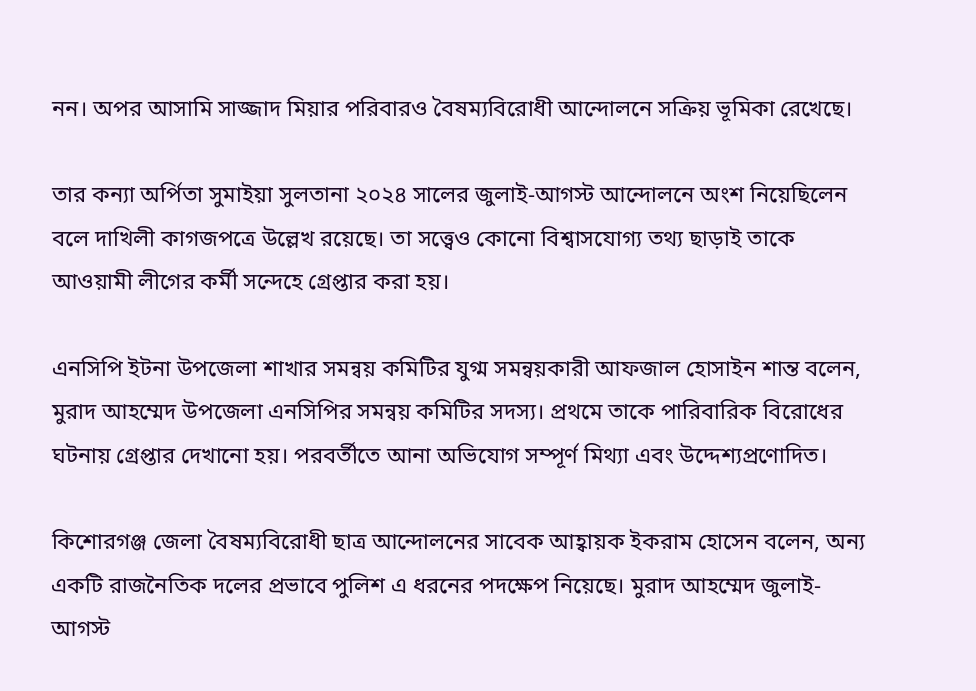নন। অপর আসামি সাজ্জাদ মিয়ার পরিবারও বৈষম্যবিরোধী আন্দোলনে সক্রিয় ভূমিকা রেখেছে।

তার কন্যা অর্পিতা সুমাইয়া সুলতানা ২০২৪ সালের জুলাই-আগস্ট আন্দোলনে অংশ নিয়েছিলেন বলে দাখিলী কাগজপত্রে উল্লেখ রয়েছে। তা সত্ত্বেও কোনো বিশ্বাসযোগ্য তথ্য ছাড়াই তাকে আওয়ামী লীগের কর্মী সন্দেহে গ্রেপ্তার করা হয়।

এনসিপি ইটনা উপজেলা শাখার সমন্বয় কমিটির যুগ্ম সমন্বয়কারী আফজাল হোসাইন শান্ত বলেন, মুরাদ আহম্মেদ উপজেলা এনসিপির সমন্বয় কমিটির সদস্য। প্রথমে তাকে পারিবারিক বিরোধের ঘটনায় গ্রেপ্তার দেখানো হয়। পরবর্তীতে আনা অভিযোগ সম্পূর্ণ মিথ্যা এবং উদ্দেশ্যপ্রণোদিত।

কিশোরগঞ্জ জেলা বৈষম্যবিরোধী ছাত্র আন্দোলনের সাবেক আহ্বায়ক ইকরাম হোসেন বলেন, অন্য একটি রাজনৈতিক দলের প্রভাবে পুলিশ এ ধরনের পদক্ষেপ নিয়েছে। মুরাদ আহম্মেদ জুলাই-আগস্ট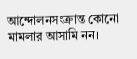আন্দোলনসংক্রান্ত কোনো মামলার আসামি নন।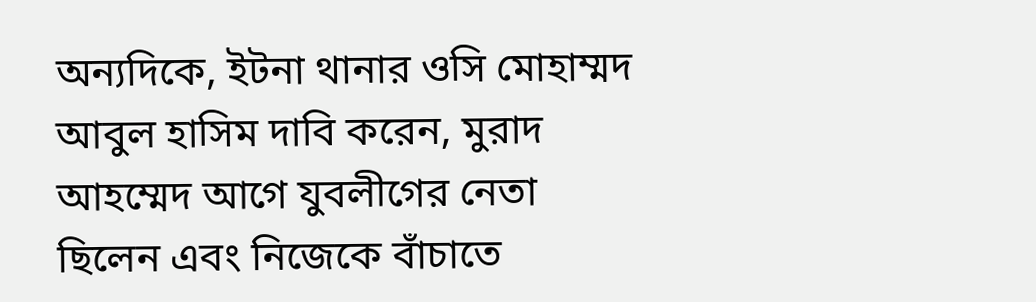অন্যদিকে, ইটনা থানার ওসি মোহাম্মদ আবুল হাসিম দাবি করেন, মুরাদ আহম্মেদ আগে যুবলীগের নেতা ছিলেন এবং নিজেকে বাঁচাতে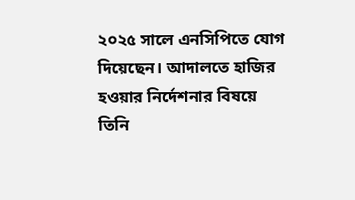২০২৫ সালে এনসিপিতে যোগ দিয়েছেন। আদালতে হাজির হওয়ার নির্দেশনার বিষয়ে তিনি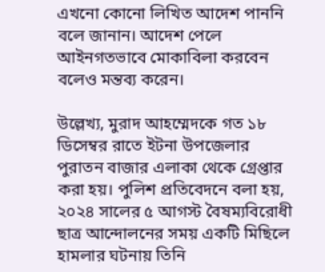এখনো কোনো লিখিত আদেশ পাননি বলে জানান। আদেশ পেলে আইনগতভাবে মোকাবিলা করবেন বলেও মন্তব্য করেন।

উল্লেখ্য, মুরাদ আহম্মেদকে গত ১৮ ডিসেম্বর রাতে ইটনা উপজেলার পুরাতন বাজার এলাকা থেকে গ্রেপ্তার করা হয়। পুলিশ প্রতিবেদনে বলা হয়, ২০২৪ সালের ৫ আগস্ট বৈষম্যবিরোধী ছাত্র আন্দোলনের সময় একটি মিছিলে হামলার ঘটনায় তিনি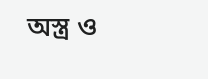অস্ত্র ও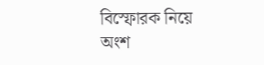বিস্ফোরক নিয়ে অংশ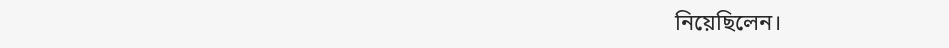নিয়েছিলেন।